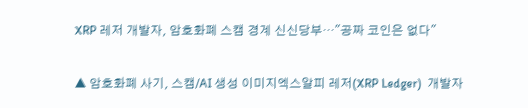XRP 레저 개발자, 암호화폐 스캠 경계 신신당부…"공짜 코인은 없다"

▲ 암호화폐 사기, 스캠/AI 생성 이미지엑스알피 레저(XRP Ledger)  개발자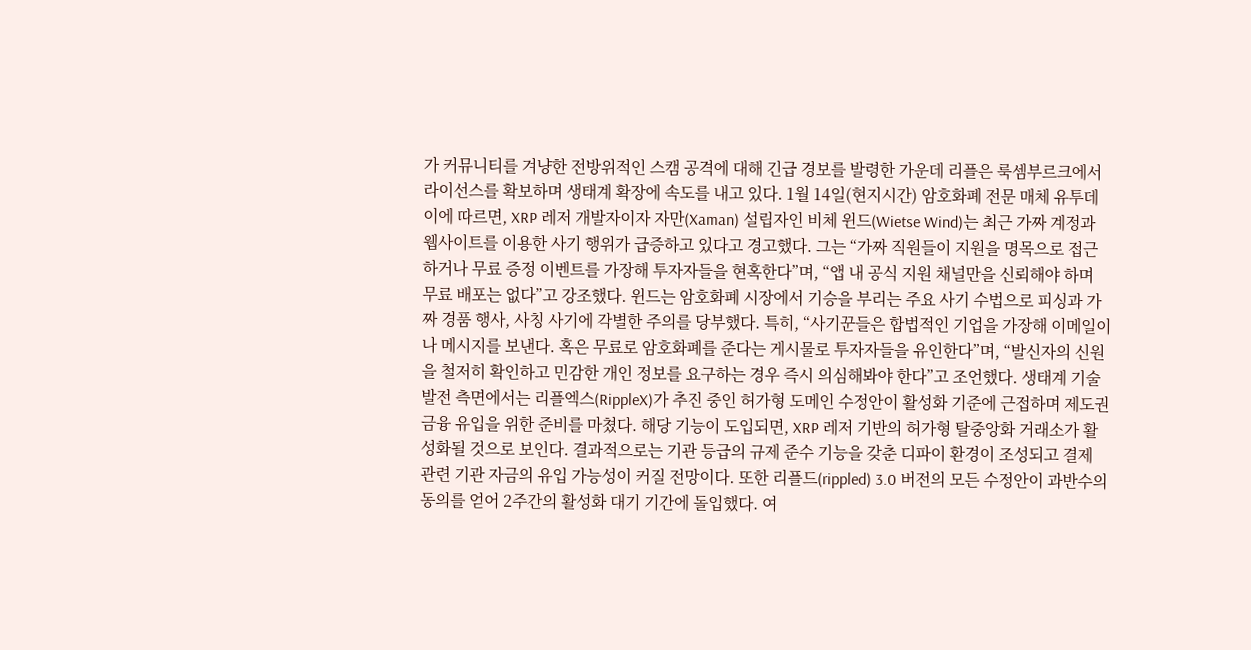가 커뮤니티를 겨냥한 전방위적인 스캠 공격에 대해 긴급 경보를 발령한 가운데 리플은 룩셈부르크에서 라이선스를 확보하며 생태계 확장에 속도를 내고 있다. 1월 14일(현지시간) 암호화폐 전문 매체 유투데이에 따르면, XRP 레저 개발자이자 자만(Xaman) 설립자인 비체 윈드(Wietse Wind)는 최근 가짜 계정과 웹사이트를 이용한 사기 행위가 급증하고 있다고 경고했다. 그는 “가짜 직원들이 지원을 명목으로 접근하거나 무료 증정 이벤트를 가장해 투자자들을 현혹한다”며, “앱 내 공식 지원 채널만을 신뢰해야 하며 무료 배포는 없다”고 강조했다. 윈드는 암호화폐 시장에서 기승을 부리는 주요 사기 수법으로 피싱과 가짜 경품 행사, 사칭 사기에 각별한 주의를 당부했다. 특히, “사기꾼들은 합법적인 기업을 가장해 이메일이나 메시지를 보낸다. 혹은 무료로 암호화폐를 준다는 게시물로 투자자들을 유인한다”며, “발신자의 신원을 철저히 확인하고 민감한 개인 정보를 요구하는 경우 즉시 의심해봐야 한다”고 조언했다. 생태계 기술 발전 측면에서는 리플엑스(RippleX)가 추진 중인 허가형 도메인 수정안이 활성화 기준에 근접하며 제도권 금융 유입을 위한 준비를 마쳤다. 해당 기능이 도입되면, XRP 레저 기반의 허가형 탈중앙화 거래소가 활성화될 것으로 보인다. 결과적으로는 기관 등급의 규제 준수 기능을 갖춘 디파이 환경이 조성되고 결제 관련 기관 자금의 유입 가능성이 커질 전망이다. 또한 리플드(rippled) 3.0 버전의 모든 수정안이 과반수의 동의를 얻어 2주간의 활성화 대기 기간에 돌입했다. 여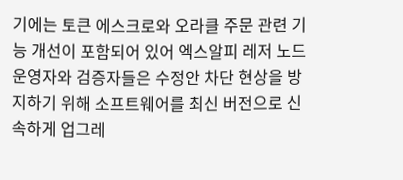기에는 토큰 에스크로와 오라클 주문 관련 기능 개선이 포함되어 있어 엑스알피 레저 노드 운영자와 검증자들은 수정안 차단 현상을 방지하기 위해 소프트웨어를 최신 버전으로 신속하게 업그레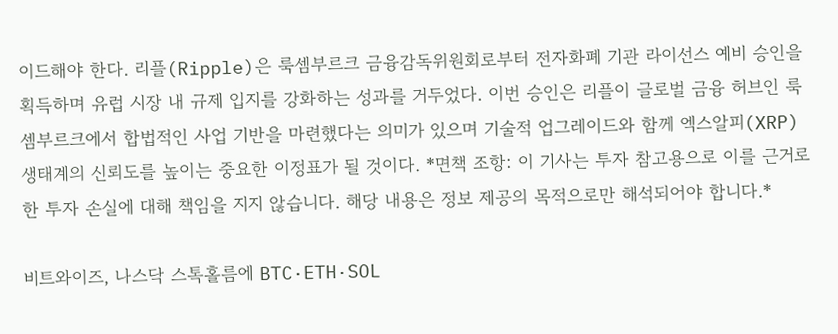이드해야 한다. 리플(Ripple)은 룩셈부르크 금융감독위원회로부터 전자화폐 기관 라이선스 예비 승인을 획득하며 유럽 시장 내 규제 입지를 강화하는 성과를 거두었다. 이번 승인은 리플이 글로벌 금융 허브인 룩셈부르크에서 합법적인 사업 기반을 마련했다는 의미가 있으며 기술적 업그레이드와 함께 엑스알피(XRP) 생태계의 신뢰도를 높이는 중요한 이정표가 될 것이다. *면책 조항: 이 기사는 투자 참고용으로 이를 근거로 한 투자 손실에 대해 책임을 지지 않습니다. 해당 내용은 정보 제공의 목적으로만 해석되어야 합니다.*

비트와이즈, 나스닥 스톡홀름에 BTC·ETH·SOL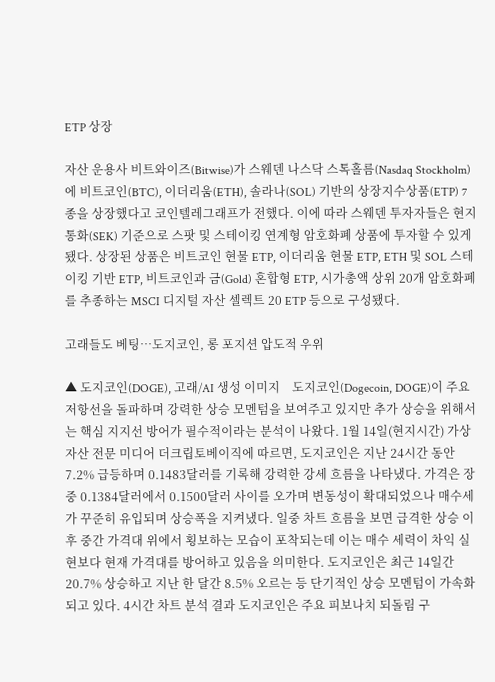ETP 상장

자산 운용사 비트와이즈(Bitwise)가 스웨덴 나스닥 스톡홀름(Nasdaq Stockholm)에 비트코인(BTC), 이더리움(ETH), 솔라나(SOL) 기반의 상장지수상품(ETP) 7종을 상장했다고 코인텔레그래프가 전했다. 이에 따라 스웨덴 투자자들은 현지 통화(SEK) 기준으로 스팟 및 스테이킹 연계형 암호화폐 상품에 투자할 수 있게 됐다. 상장된 상품은 비트코인 현물 ETP, 이더리움 현물 ETP, ETH 및 SOL 스테이킹 기반 ETP, 비트코인과 금(Gold) 혼합형 ETP, 시가총액 상위 20개 암호화폐를 추종하는 MSCI 디지털 자산 셀렉트 20 ETP 등으로 구성됐다.

고래들도 베팅…도지코인, 롱 포지션 압도적 우위

▲ 도지코인(DOGE), 고래/AI 생성 이미지    도지코인(Dogecoin, DOGE)이 주요 저항선을 돌파하며 강력한 상승 모멘텀을 보여주고 있지만 추가 상승을 위해서는 핵심 지지선 방어가 필수적이라는 분석이 나왔다. 1월 14일(현지시간) 가상자산 전문 미디어 더크립토베이직에 따르면, 도지코인은 지난 24시간 동안 7.2% 급등하며 0.1483달러를 기록해 강력한 강세 흐름을 나타냈다. 가격은 장중 0.1384달러에서 0.1500달러 사이를 오가며 변동성이 확대되었으나 매수세가 꾸준히 유입되며 상승폭을 지켜냈다. 일중 차트 흐름을 보면 급격한 상승 이후 중간 가격대 위에서 횡보하는 모습이 포착되는데 이는 매수 세력이 차익 실현보다 현재 가격대를 방어하고 있음을 의미한다. 도지코인은 최근 14일간 20.7% 상승하고 지난 한 달간 8.5% 오르는 등 단기적인 상승 모멘텀이 가속화되고 있다. 4시간 차트 분석 결과 도지코인은 주요 피보나치 되돌림 구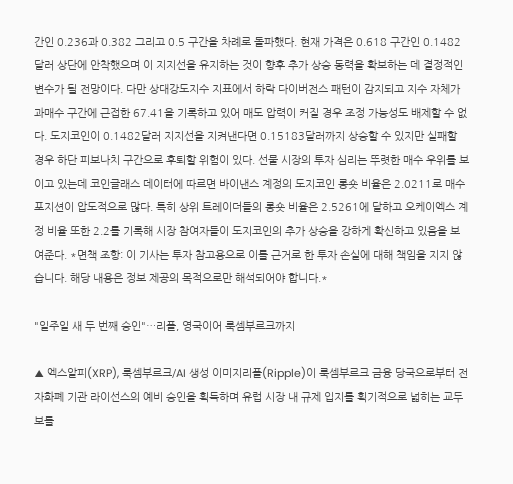간인 0.236과 0.382 그리고 0.5 구간을 차례로 돌파했다. 현재 가격은 0.618 구간인 0.1482달러 상단에 안착했으며 이 지지선을 유지하는 것이 향후 추가 상승 동력을 확보하는 데 결정적인 변수가 될 전망이다. 다만 상대강도지수 지표에서 하락 다이버전스 패턴이 감지되고 지수 자체가 과매수 구간에 근접한 67.41을 기록하고 있어 매도 압력이 커질 경우 조정 가능성도 배제할 수 없다. 도지코인이 0.1482달러 지지선을 지켜낸다면 0.15183달러까지 상승할 수 있지만 실패할 경우 하단 피보나치 구간으로 후퇴할 위험이 있다. 선물 시장의 투자 심리는 뚜렷한 매수 우위를 보이고 있는데 코인글래스 데이터에 따르면 바이낸스 계정의 도지코인 롱숏 비율은 2.0211로 매수 포지션이 압도적으로 많다. 특히 상위 트레이더들의 롱숏 비율은 2.5261에 달하고 오케이엑스 계정 비율 또한 2.2를 기록해 시장 참여자들이 도지코인의 추가 상승을 강하게 확신하고 있음을 보여준다. *면책 조항: 이 기사는 투자 참고용으로 이를 근거로 한 투자 손실에 대해 책임을 지지 않습니다. 해당 내용은 정보 제공의 목적으로만 해석되어야 합니다.*

"일주일 새 두 번째 승인"…리플, 영국이어 룩셈부르크까지

▲ 엑스알피(XRP), 룩셈부르크/AI 생성 이미지리플(Ripple)이 룩셈부르크 금융 당국으로부터 전자화폐 기관 라이선스의 예비 승인을 획득하며 유럽 시장 내 규제 입지를 획기적으로 넓히는 교두보를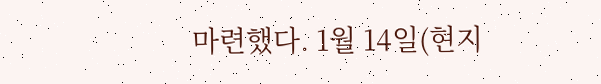마련했다. 1월 14일(현지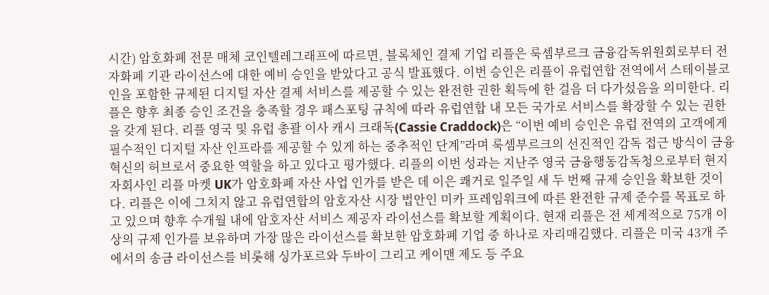시간) 암호화폐 전문 매체 코인텔레그래프에 따르면, 블록체인 결제 기업 리플은 룩셈부르크 금융감독위원회로부터 전자화폐 기관 라이선스에 대한 예비 승인을 받았다고 공식 발표했다. 이번 승인은 리플이 유럽연합 전역에서 스테이블코인을 포함한 규제된 디지털 자산 결제 서비스를 제공할 수 있는 완전한 권한 획득에 한 걸음 더 다가섰음을 의미한다. 리플은 향후 최종 승인 조건을 충족할 경우 패스포팅 규칙에 따라 유럽연합 내 모든 국가로 서비스를 확장할 수 있는 권한을 갖게 된다. 리플 영국 및 유럽 총괄 이사 캐시 크래독(Cassie Craddock)은 “이번 예비 승인은 유럽 전역의 고객에게 필수적인 디지털 자산 인프라를 제공할 수 있게 하는 중추적인 단계”라며 룩셈부르크의 선진적인 감독 접근 방식이 금융 혁신의 허브로서 중요한 역할을 하고 있다고 평가했다. 리플의 이번 성과는 지난주 영국 금융행동감독청으로부터 현지 자회사인 리플 마켓 UK가 암호화폐 자산 사업 인가를 받은 데 이은 쾌거로 일주일 새 두 번째 규제 승인을 확보한 것이다. 리플은 이에 그치지 않고 유럽연합의 암호자산 시장 법안인 미카 프레임워크에 따른 완전한 규제 준수를 목표로 하고 있으며 향후 수개월 내에 암호자산 서비스 제공자 라이선스를 확보할 계획이다. 현재 리플은 전 세계적으로 75개 이상의 규제 인가를 보유하며 가장 많은 라이선스를 확보한 암호화폐 기업 중 하나로 자리매김했다. 리플은 미국 43개 주에서의 송금 라이선스를 비롯해 싱가포르와 두바이 그리고 케이맨 제도 등 주요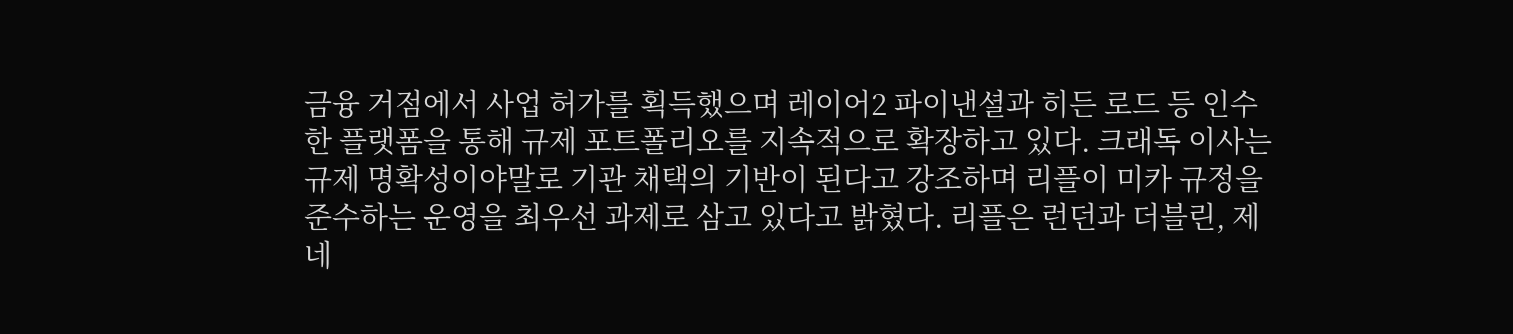금융 거점에서 사업 허가를 획득했으며 레이어2 파이낸셜과 히든 로드 등 인수한 플랫폼을 통해 규제 포트폴리오를 지속적으로 확장하고 있다. 크래독 이사는 규제 명확성이야말로 기관 채택의 기반이 된다고 강조하며 리플이 미카 규정을 준수하는 운영을 최우선 과제로 삼고 있다고 밝혔다. 리플은 런던과 더블린, 제네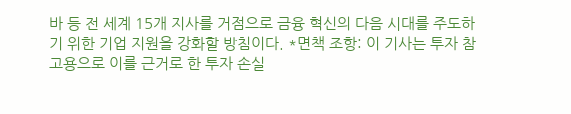바 등 전 세계 15개 지사를 거점으로 금융 혁신의 다음 시대를 주도하기 위한 기업 지원을 강화할 방침이다. *면책 조항: 이 기사는 투자 참고용으로 이를 근거로 한 투자 손실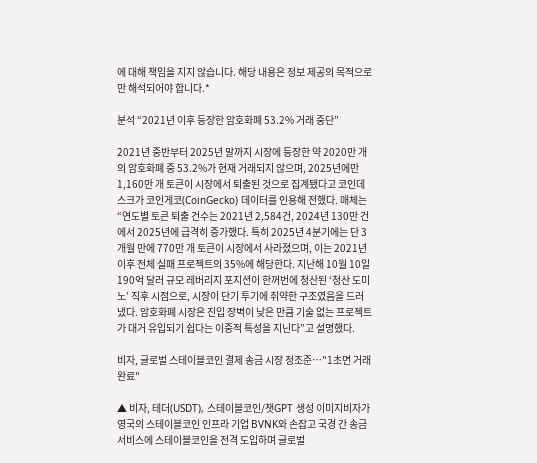에 대해 책임을 지지 않습니다. 해당 내용은 정보 제공의 목적으로만 해석되어야 합니다.*

분석 “2021년 이후 등장한 암호화폐 53.2% 거래 중단”

2021년 중반부터 2025년 말까지 시장에 등장한 약 2020만 개의 암호화폐 중 53.2%가 현재 거래되지 않으며, 2025년에만 1,160만 개 토큰이 시장에서 퇴출된 것으로 집계됐다고 코인데스크가 코인게코(CoinGecko) 데이터를 인용해 전했다. 매체는 “연도별 토큰 퇴출 건수는 2021년 2,584건, 2024년 130만 건에서 2025년에 급격히 증가했다. 특히 2025년 4분기에는 단 3개월 만에 770만 개 토큰이 시장에서 사라졌으며, 이는 2021년 이후 전체 실패 프로젝트의 35%에 해당한다. 지난해 10월 10일 190억 달러 규모 레버리지 포지션이 한꺼번에 청산된 ‘청산 도미노’ 직후 시점으로, 시장이 단기 투기에 취약한 구조였음을 드러냈다. 암호화폐 시장은 진입 장벽이 낮은 만큼 기술 없는 프로젝트가 대거 유입되기 쉽다는 이중적 특성을 지닌다”고 설명했다.

비자, 글로벌 스테이블코인 결제 송금 시장 정조준…"1초면 거래 완료"

▲ 비자, 테더(USDT), 스테이블코인/챗GPT 생성 이미지비자가 영국의 스테이블코인 인프라 기업 BVNK와 손잡고 국경 간 송금 서비스에 스테이블코인을 전격 도입하며 글로벌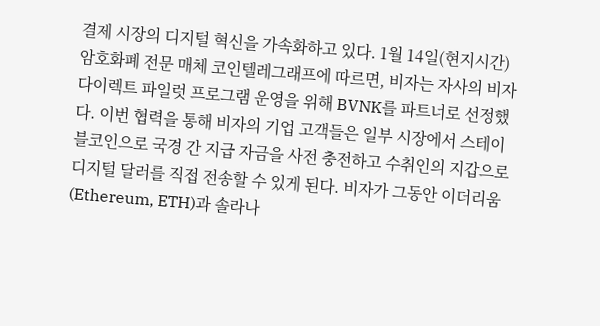결제 시장의 디지털 혁신을 가속화하고 있다. 1월 14일(현지시간) 암호화폐 전문 매체 코인텔레그래프에 따르면, 비자는 자사의 비자 다이렉트 파일럿 프로그램 운영을 위해 BVNK를 파트너로 선정했다. 이번 협력을 통해 비자의 기업 고객들은 일부 시장에서 스테이블코인으로 국경 간 지급 자금을 사전 충전하고 수취인의 지갑으로 디지털 달러를 직접 전송할 수 있게 된다. 비자가 그동안 이더리움(Ethereum, ETH)과 솔라나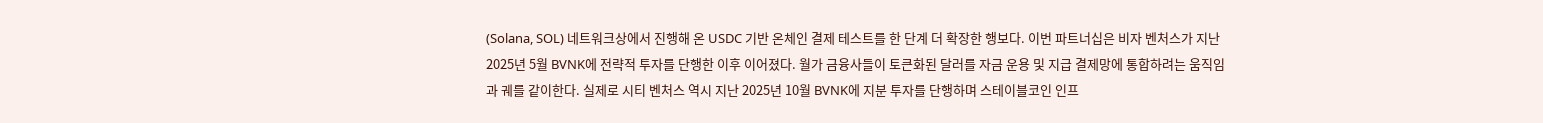(Solana, SOL) 네트워크상에서 진행해 온 USDC 기반 온체인 결제 테스트를 한 단계 더 확장한 행보다. 이번 파트너십은 비자 벤처스가 지난 2025년 5월 BVNK에 전략적 투자를 단행한 이후 이어졌다. 월가 금융사들이 토큰화된 달러를 자금 운용 및 지급 결제망에 통합하려는 움직임과 궤를 같이한다. 실제로 시티 벤처스 역시 지난 2025년 10월 BVNK에 지분 투자를 단행하며 스테이블코인 인프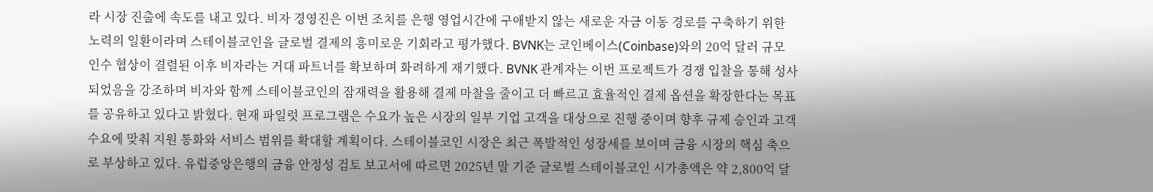라 시장 진출에 속도를 내고 있다. 비자 경영진은 이번 조치를 은행 영업시간에 구애받지 않는 새로운 자금 이동 경로를 구축하기 위한 노력의 일환이라며 스테이블코인을 글로벌 결제의 흥미로운 기회라고 평가했다. BVNK는 코인베이스(Coinbase)와의 20억 달러 규모 인수 협상이 결렬된 이후 비자라는 거대 파트너를 확보하며 화려하게 재기했다. BVNK 관계자는 이번 프로젝트가 경쟁 입찰을 통해 성사되었음을 강조하며 비자와 함께 스테이블코인의 잠재력을 활용해 결제 마찰을 줄이고 더 빠르고 효율적인 결제 옵션을 확장한다는 목표를 공유하고 있다고 밝혔다. 현재 파일럿 프로그램은 수요가 높은 시장의 일부 기업 고객을 대상으로 진행 중이며 향후 규제 승인과 고객 수요에 맞춰 지원 통화와 서비스 범위를 확대할 계획이다. 스테이블코인 시장은 최근 폭발적인 성장세를 보이며 금융 시장의 핵심 축으로 부상하고 있다. 유럽중앙은행의 금융 안정성 검토 보고서에 따르면 2025년 말 기준 글로벌 스테이블코인 시가총액은 약 2,800억 달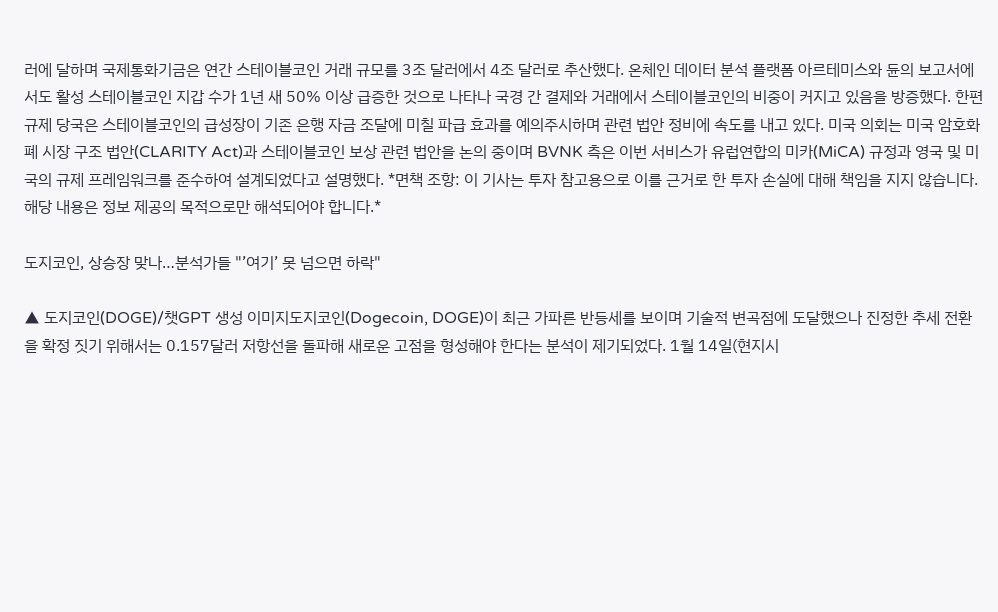러에 달하며 국제통화기금은 연간 스테이블코인 거래 규모를 3조 달러에서 4조 달러로 추산했다. 온체인 데이터 분석 플랫폼 아르테미스와 듄의 보고서에서도 활성 스테이블코인 지갑 수가 1년 새 50% 이상 급증한 것으로 나타나 국경 간 결제와 거래에서 스테이블코인의 비중이 커지고 있음을 방증했다. 한편 규제 당국은 스테이블코인의 급성장이 기존 은행 자금 조달에 미칠 파급 효과를 예의주시하며 관련 법안 정비에 속도를 내고 있다. 미국 의회는 미국 암호화폐 시장 구조 법안(CLARITY Act)과 스테이블코인 보상 관련 법안을 논의 중이며 BVNK 측은 이번 서비스가 유럽연합의 미카(MiCA) 규정과 영국 및 미국의 규제 프레임워크를 준수하여 설계되었다고 설명했다. *면책 조항: 이 기사는 투자 참고용으로 이를 근거로 한 투자 손실에 대해 책임을 지지 않습니다. 해당 내용은 정보 제공의 목적으로만 해석되어야 합니다.*

도지코인, 상승장 맞나…분석가들 "’여기’ 못 넘으면 하락"

▲ 도지코인(DOGE)/챗GPT 생성 이미지도지코인(Dogecoin, DOGE)이 최근 가파른 반등세를 보이며 기술적 변곡점에 도달했으나 진정한 추세 전환을 확정 짓기 위해서는 0.157달러 저항선을 돌파해 새로운 고점을 형성해야 한다는 분석이 제기되었다. 1월 14일(현지시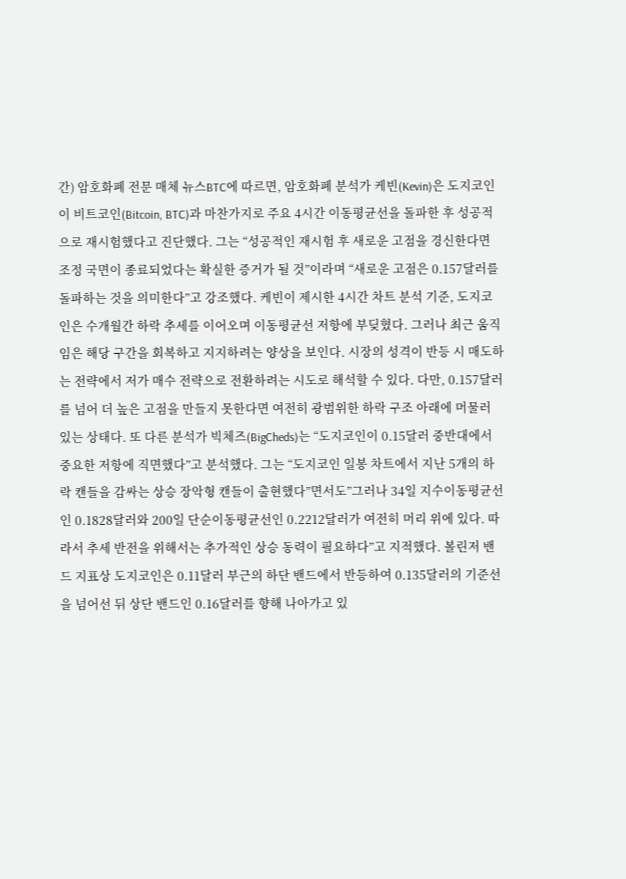간) 암호화폐 전문 매체 뉴스BTC에 따르면, 암호화폐 분석가 케빈(Kevin)은 도지코인이 비트코인(Bitcoin, BTC)과 마찬가지로 주요 4시간 이동평균선을 돌파한 후 성공적으로 재시험했다고 진단했다. 그는 “성공적인 재시험 후 새로운 고점을 경신한다면 조정 국면이 종료되었다는 확실한 증거가 될 것”이라며 “새로운 고점은 0.157달러를 돌파하는 것을 의미한다”고 강조했다. 케빈이 제시한 4시간 차트 분석 기준, 도지코인은 수개월간 하락 추세를 이어오며 이동평균선 저항에 부딪혔다. 그러나 최근 움직임은 해당 구간을 회복하고 지지하려는 양상을 보인다. 시장의 성격이 반등 시 매도하는 전략에서 저가 매수 전략으로 전환하려는 시도로 해석할 수 있다. 다만, 0.157달러를 넘어 더 높은 고점을 만들지 못한다면 여전히 광범위한 하락 구조 아래에 머물러 있는 상태다. 또 다른 분석가 빅체즈(BigCheds)는 “도지코인이 0.15달러 중반대에서 중요한 저항에 직면했다”고 분석했다. 그는 “도지코인 일봉 차트에서 지난 5개의 하락 캔들을 감싸는 상승 장악형 캔들이 출현했다”면서도”그러나 34일 지수이동평균선인 0.1828달러와 200일 단순이동평균선인 0.2212달러가 여전히 머리 위에 있다. 따라서 추세 반전을 위해서는 추가적인 상승 동력이 필요하다”고 지적했다. 볼린저 밴드 지표상 도지코인은 0.11달러 부근의 하단 밴드에서 반등하여 0.135달러의 기준선을 넘어선 뒤 상단 밴드인 0.16달러를 향해 나아가고 있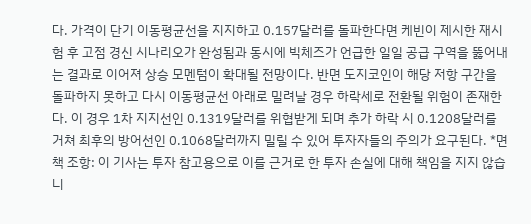다. 가격이 단기 이동평균선을 지지하고 0.157달러를 돌파한다면 케빈이 제시한 재시험 후 고점 경신 시나리오가 완성됨과 동시에 빅체즈가 언급한 일일 공급 구역을 뚫어내는 결과로 이어져 상승 모멘텀이 확대될 전망이다. 반면 도지코인이 해당 저항 구간을 돌파하지 못하고 다시 이동평균선 아래로 밀려날 경우 하락세로 전환될 위험이 존재한다. 이 경우 1차 지지선인 0.1319달러를 위협받게 되며 추가 하락 시 0.1208달러를 거쳐 최후의 방어선인 0.1068달러까지 밀릴 수 있어 투자자들의 주의가 요구된다. *면책 조항: 이 기사는 투자 참고용으로 이를 근거로 한 투자 손실에 대해 책임을 지지 않습니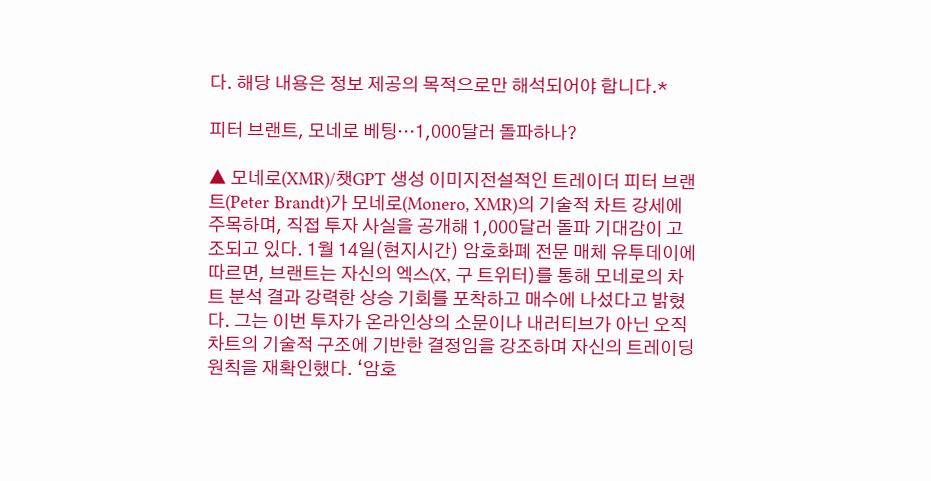다. 해당 내용은 정보 제공의 목적으로만 해석되어야 합니다.*

피터 브랜트, 모네로 베팅…1,000달러 돌파하나?

▲ 모네로(XMR)/챗GPT 생성 이미지전설적인 트레이더 피터 브랜트(Peter Brandt)가 모네로(Monero, XMR)의 기술적 차트 강세에 주목하며, 직접 투자 사실을 공개해 1,000달러 돌파 기대감이 고조되고 있다. 1월 14일(현지시간) 암호화폐 전문 매체 유투데이에 따르면, 브랜트는 자신의 엑스(X, 구 트위터)를 통해 모네로의 차트 분석 결과 강력한 상승 기회를 포착하고 매수에 나섰다고 밝혔다. 그는 이번 투자가 온라인상의 소문이나 내러티브가 아닌 오직 차트의 기술적 구조에 기반한 결정임을 강조하며 자신의 트레이딩 원칙을 재확인했다. ‘암호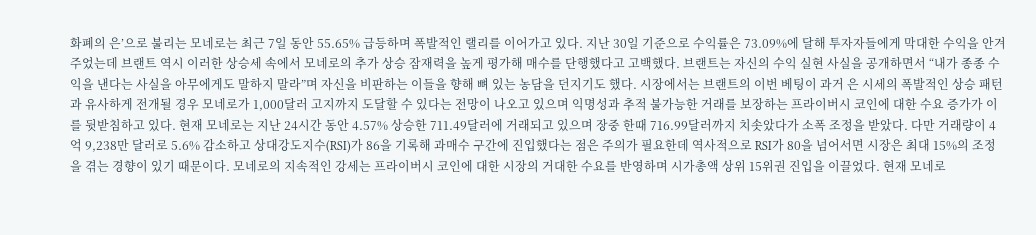화폐의 은’으로 불리는 모네로는 최근 7일 동안 55.65% 급등하며 폭발적인 랠리를 이어가고 있다. 지난 30일 기준으로 수익률은 73.09%에 달해 투자자들에게 막대한 수익을 안겨주었는데 브랜트 역시 이러한 상승세 속에서 모네로의 추가 상승 잠재력을 높게 평가해 매수를 단행했다고 고백했다. 브랜트는 자신의 수익 실현 사실을 공개하면서 “내가 종종 수익을 낸다는 사실을 아무에게도 말하지 말라”며 자신을 비판하는 이들을 향해 뼈 있는 농담을 던지기도 했다. 시장에서는 브랜트의 이번 베팅이 과거 은 시세의 폭발적인 상승 패턴과 유사하게 전개될 경우 모네로가 1,000달러 고지까지 도달할 수 있다는 전망이 나오고 있으며 익명성과 추적 불가능한 거래를 보장하는 프라이버시 코인에 대한 수요 증가가 이를 뒷받침하고 있다. 현재 모네로는 지난 24시간 동안 4.57% 상승한 711.49달러에 거래되고 있으며 장중 한때 716.99달러까지 치솟았다가 소폭 조정을 받았다. 다만 거래량이 4억 9,238만 달러로 5.6% 감소하고 상대강도지수(RSI)가 86을 기록해 과매수 구간에 진입했다는 점은 주의가 필요한데 역사적으로 RSI가 80을 넘어서면 시장은 최대 15%의 조정을 겪는 경향이 있기 때문이다. 모네로의 지속적인 강세는 프라이버시 코인에 대한 시장의 거대한 수요를 반영하며 시가총액 상위 15위권 진입을 이끌었다. 현재 모네로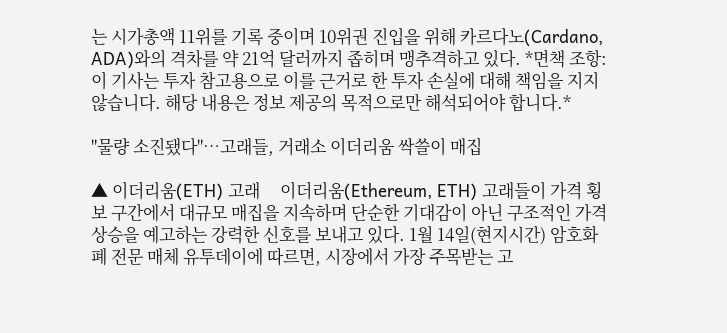는 시가총액 11위를 기록 중이며 10위권 진입을 위해 카르다노(Cardano, ADA)와의 격차를 약 21억 달러까지 좁히며 맹추격하고 있다. *면책 조항: 이 기사는 투자 참고용으로 이를 근거로 한 투자 손실에 대해 책임을 지지 않습니다. 해당 내용은 정보 제공의 목적으로만 해석되어야 합니다.*

"물량 소진됐다"…고래들, 거래소 이더리움 싹쓸이 매집

▲ 이더리움(ETH) 고래     이더리움(Ethereum, ETH) 고래들이 가격 횡보 구간에서 대규모 매집을 지속하며 단순한 기대감이 아닌 구조적인 가격 상승을 예고하는 강력한 신호를 보내고 있다. 1월 14일(현지시간) 암호화폐 전문 매체 유투데이에 따르면, 시장에서 가장 주목받는 고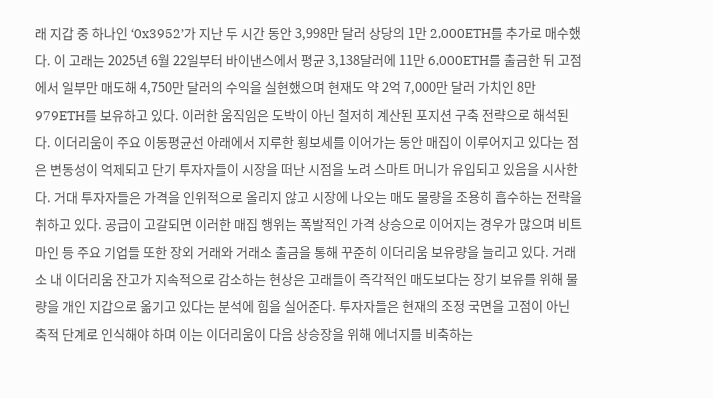래 지갑 중 하나인 ‘0x3952’가 지난 두 시간 동안 3,998만 달러 상당의 1만 2,000ETH를 추가로 매수했다. 이 고래는 2025년 6월 22일부터 바이낸스에서 평균 3,138달러에 11만 6,000ETH를 출금한 뒤 고점에서 일부만 매도해 4,750만 달러의 수익을 실현했으며 현재도 약 2억 7,000만 달러 가치인 8만 979ETH를 보유하고 있다. 이러한 움직임은 도박이 아닌 철저히 계산된 포지션 구축 전략으로 해석된다. 이더리움이 주요 이동평균선 아래에서 지루한 횡보세를 이어가는 동안 매집이 이루어지고 있다는 점은 변동성이 억제되고 단기 투자자들이 시장을 떠난 시점을 노려 스마트 머니가 유입되고 있음을 시사한다. 거대 투자자들은 가격을 인위적으로 올리지 않고 시장에 나오는 매도 물량을 조용히 흡수하는 전략을 취하고 있다. 공급이 고갈되면 이러한 매집 행위는 폭발적인 가격 상승으로 이어지는 경우가 많으며 비트마인 등 주요 기업들 또한 장외 거래와 거래소 출금을 통해 꾸준히 이더리움 보유량을 늘리고 있다. 거래소 내 이더리움 잔고가 지속적으로 감소하는 현상은 고래들이 즉각적인 매도보다는 장기 보유를 위해 물량을 개인 지갑으로 옮기고 있다는 분석에 힘을 실어준다. 투자자들은 현재의 조정 국면을 고점이 아닌 축적 단계로 인식해야 하며 이는 이더리움이 다음 상승장을 위해 에너지를 비축하는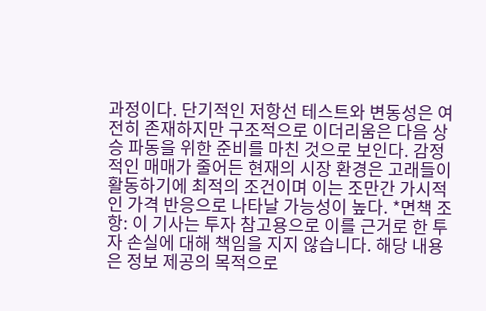과정이다. 단기적인 저항선 테스트와 변동성은 여전히 존재하지만 구조적으로 이더리움은 다음 상승 파동을 위한 준비를 마친 것으로 보인다. 감정적인 매매가 줄어든 현재의 시장 환경은 고래들이 활동하기에 최적의 조건이며 이는 조만간 가시적인 가격 반응으로 나타날 가능성이 높다. *면책 조항: 이 기사는 투자 참고용으로 이를 근거로 한 투자 손실에 대해 책임을 지지 않습니다. 해당 내용은 정보 제공의 목적으로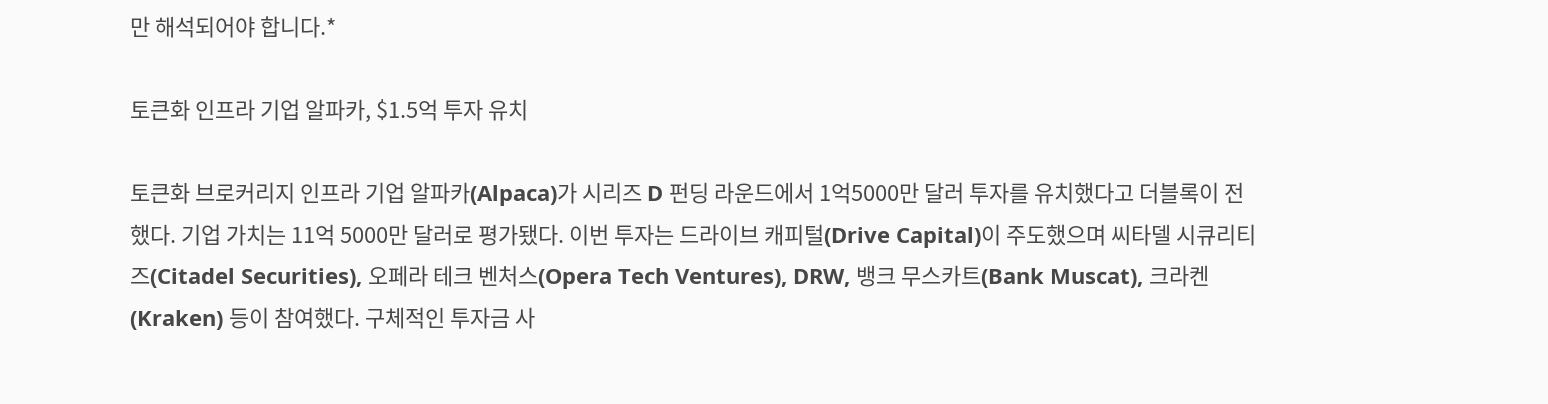만 해석되어야 합니다.*

토큰화 인프라 기업 알파카, $1.5억 투자 유치

토큰화 브로커리지 인프라 기업 알파카(Alpaca)가 시리즈 D 펀딩 라운드에서 1억5000만 달러 투자를 유치했다고 더블록이 전했다. 기업 가치는 11억 5000만 달러로 평가됐다. 이번 투자는 드라이브 캐피털(Drive Capital)이 주도했으며 씨타델 시큐리티즈(Citadel Securities), 오페라 테크 벤처스(Opera Tech Ventures), DRW, 뱅크 무스카트(Bank Muscat), 크라켄(Kraken) 등이 참여했다. 구체적인 투자금 사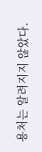용처는 알려지지 않았다.